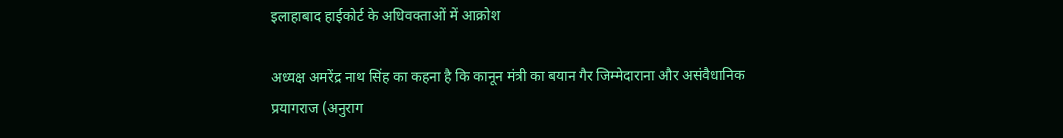इलाहाबाद हाईकोर्ट के अधिवक्ताओं में आक्रोश

अध्यक्ष अमरेंद्र नाथ सिंह का कहना है कि कानून मंत्री का बयान गैर जिम्मेदाराना और असंवैधानिक
प्रयागराज (अनुराग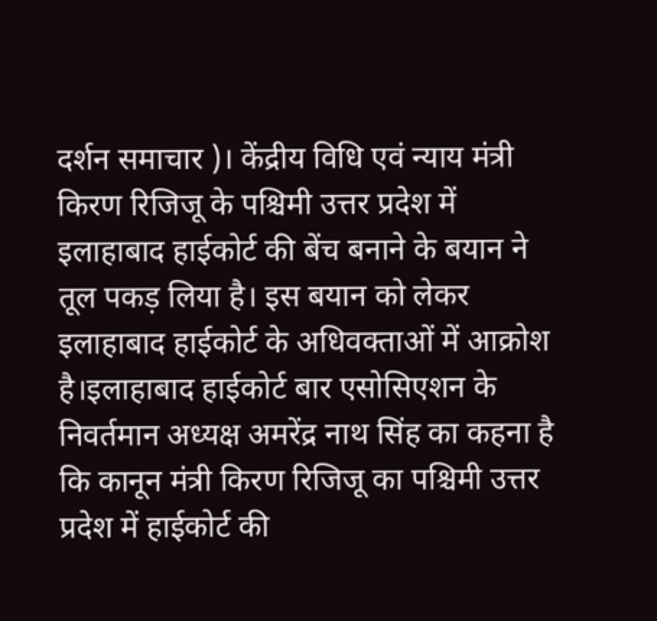दर्शन समाचार )। केंद्रीय विधि एवं न्याय मंत्री किरण रिजिजू के पश्चिमी उत्तर प्रदेश में इलाहाबाद हाईकोर्ट की बेंच बनाने के बयान ने तूल पकड़ लिया है। इस बयान को लेकर इलाहाबाद हाईकोर्ट के अधिवक्ताओं में आक्रोश है।इलाहाबाद हाईकोर्ट बार एसोसिएशन के निवर्तमान अध्यक्ष अमरेंद्र नाथ सिंह का कहना है कि कानून मंत्री किरण रिजिजू का पश्चिमी उत्तर प्रदेश में हाईकोर्ट की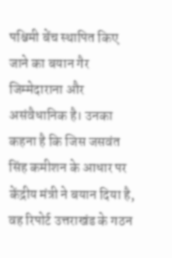पश्चिमी बेंच स्थापित किए जाने का बयान गैर जिम्मेदाराना और असंवैधानिक है। उनका कहना है कि जिस जसवंत सिंह कमीशन के आधार पर केंद्रीय मंत्री ने बयान दिया है, वह रिपोर्ट उत्तराखंड के गठन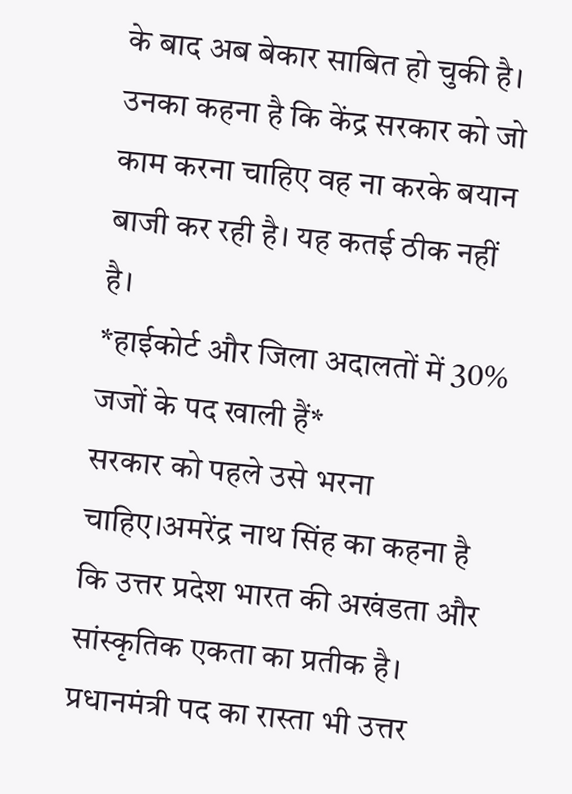के बाद अब बेकार साबित हो चुकी है। उनका कहना है कि केंद्र सरकार को जो काम करना चाहिए वह ना करके बयान बाजी कर रही है। यह कतई ठीक नहीं है।
*हाईकोर्ट और जिला अदालतों में 30% जजों के पद खाली हैं*
सरकार को पहले उसे भरना चाहिए।अमरेंद्र नाथ सिंह का कहना है कि उत्तर प्रदेश भारत की अखंडता और सांस्कृतिक एकता का प्रतीक है। प्रधानमंत्री पद का रास्ता भी उत्तर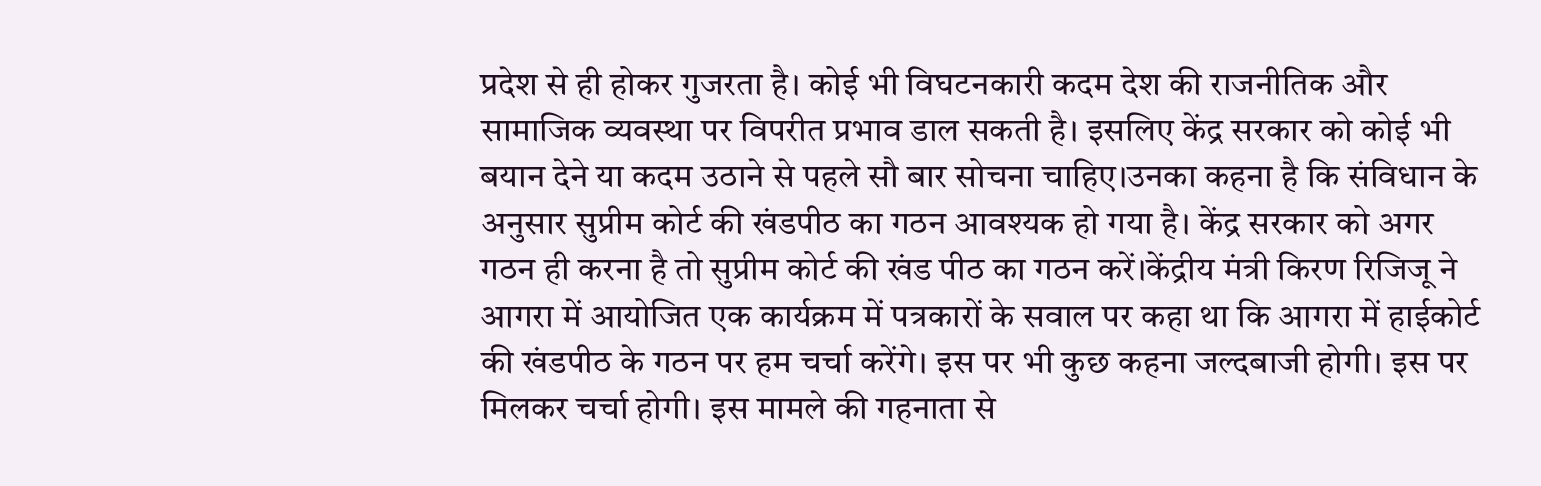प्रदेश से ही होकर गुजरता है। कोई भी विघटनकारी कदम देश की राजनीतिक और सामाजिक व्यवस्था पर विपरीत प्रभाव डाल सकती है। इसलिए केंद्र सरकार को कोई भी बयान देने या कदम उठाने से पहले सौ बार सोचना चाहिए।उनका कहना है कि संविधान के अनुसार सुप्रीम कोर्ट की खंडपीठ का गठन आवश्यक हो गया है। केंद्र सरकार को अगर गठन ही करना है तो सुप्रीम कोर्ट की खंड पीठ का गठन करें।केंद्रीय मंत्री किरण रिजिजू ने आगरा में आयोजित एक कार्यक्रम में पत्रकारों के सवाल पर कहा था कि आगरा में हाईकोर्ट की खंडपीठ के गठन पर हम चर्चा करेंगे। इस पर भी कुछ कहना जल्दबाजी होगी। इस पर मिलकर चर्चा होगी। इस मामले की गहनाता से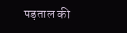पड़ताल की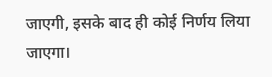जाएगी, इसके बाद ही कोई निर्णय लिया जाएगा।